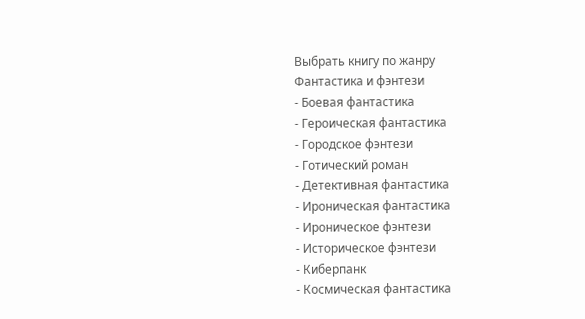Выбрать книгу по жанру
Фантастика и фэнтези
- Боевая фантастика
- Героическая фантастика
- Городское фэнтези
- Готический роман
- Детективная фантастика
- Ироническая фантастика
- Ироническое фэнтези
- Историческое фэнтези
- Киберпанк
- Космическая фантастика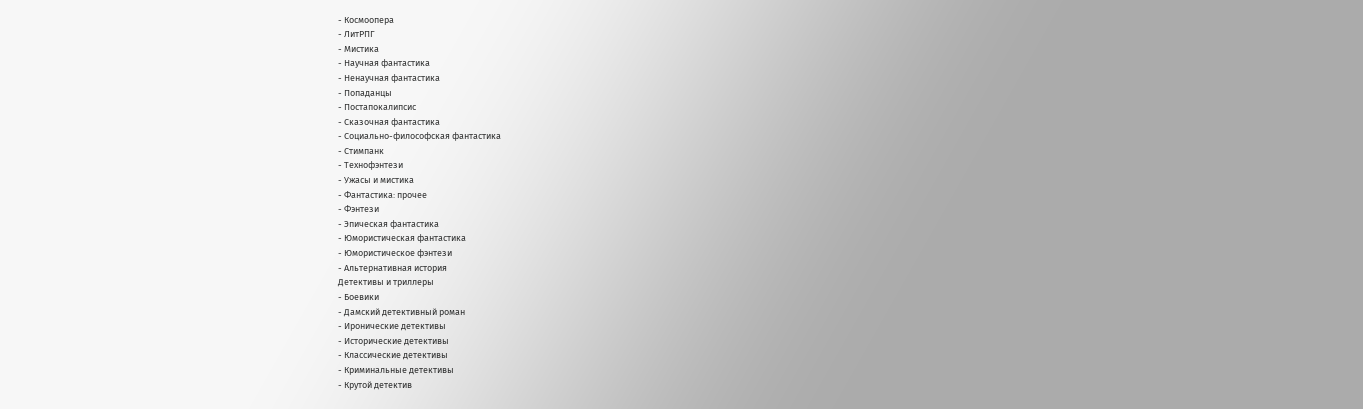- Космоопера
- ЛитРПГ
- Мистика
- Научная фантастика
- Ненаучная фантастика
- Попаданцы
- Постапокалипсис
- Сказочная фантастика
- Социально-философская фантастика
- Стимпанк
- Технофэнтези
- Ужасы и мистика
- Фантастика: прочее
- Фэнтези
- Эпическая фантастика
- Юмористическая фантастика
- Юмористическое фэнтези
- Альтернативная история
Детективы и триллеры
- Боевики
- Дамский детективный роман
- Иронические детективы
- Исторические детективы
- Классические детективы
- Криминальные детективы
- Крутой детектив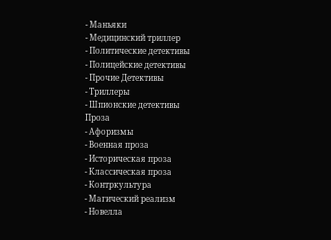- Маньяки
- Медицинский триллер
- Политические детективы
- Полицейские детективы
- Прочие Детективы
- Триллеры
- Шпионские детективы
Проза
- Афоризмы
- Военная проза
- Историческая проза
- Классическая проза
- Контркультура
- Магический реализм
- Новелла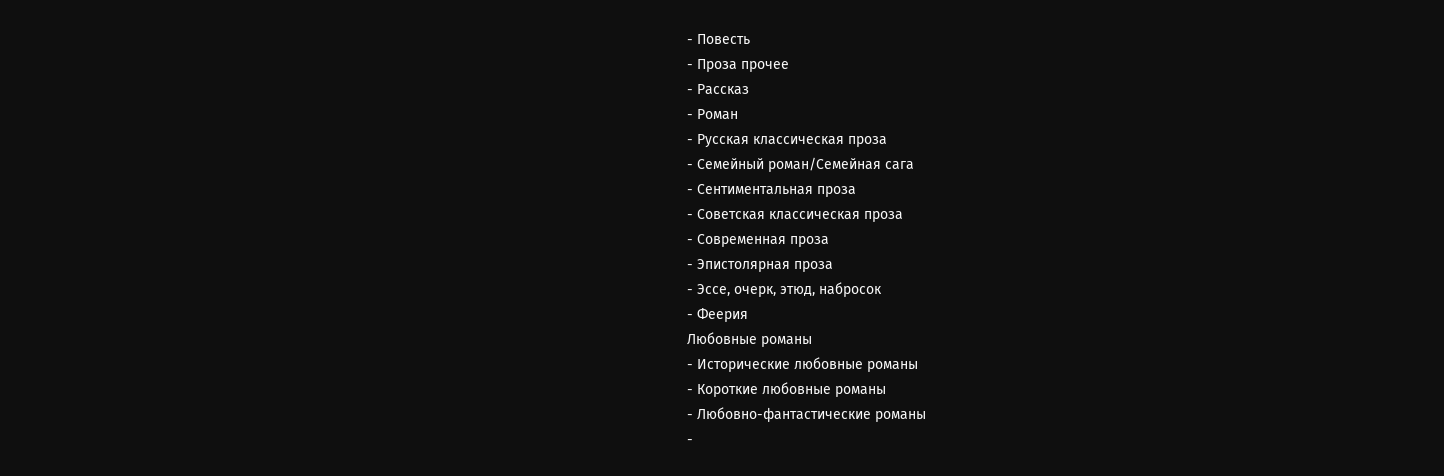- Повесть
- Проза прочее
- Рассказ
- Роман
- Русская классическая проза
- Семейный роман/Семейная сага
- Сентиментальная проза
- Советская классическая проза
- Современная проза
- Эпистолярная проза
- Эссе, очерк, этюд, набросок
- Феерия
Любовные романы
- Исторические любовные романы
- Короткие любовные романы
- Любовно-фантастические романы
-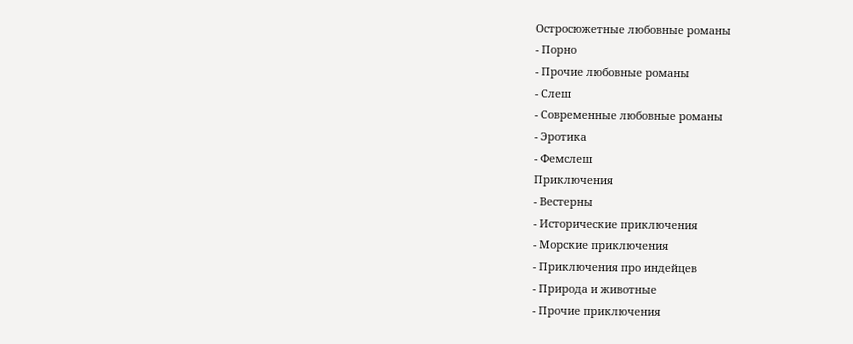Остросюжетные любовные романы
- Порно
- Прочие любовные романы
- Слеш
- Современные любовные романы
- Эротика
- Фемслеш
Приключения
- Вестерны
- Исторические приключения
- Морские приключения
- Приключения про индейцев
- Природа и животные
- Прочие приключения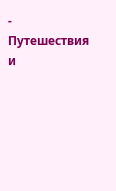- Путешествия и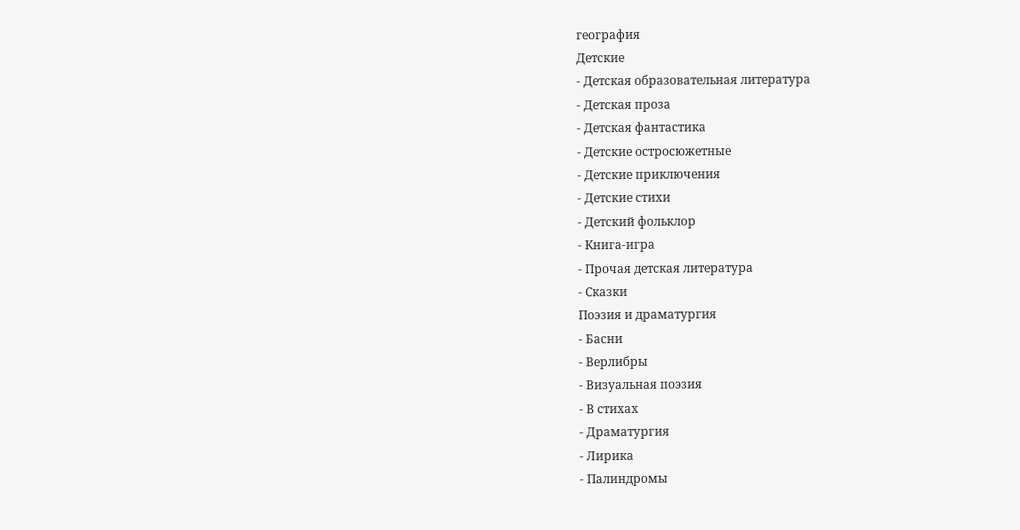география
Детские
- Детская образовательная литература
- Детская проза
- Детская фантастика
- Детские остросюжетные
- Детские приключения
- Детские стихи
- Детский фольклор
- Книга-игра
- Прочая детская литература
- Сказки
Поэзия и драматургия
- Басни
- Верлибры
- Визуальная поэзия
- В стихах
- Драматургия
- Лирика
- Палиндромы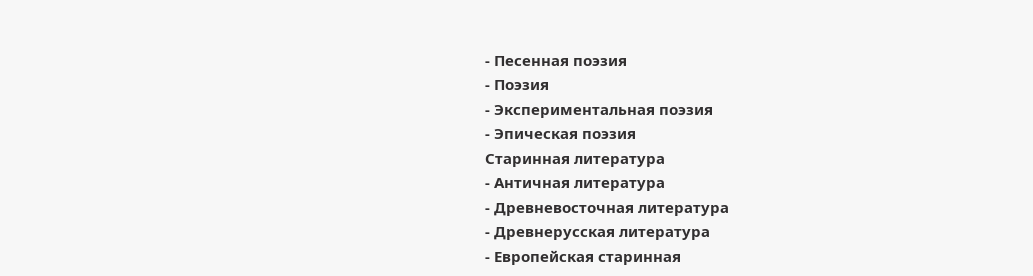- Песенная поэзия
- Поэзия
- Экспериментальная поэзия
- Эпическая поэзия
Старинная литература
- Античная литература
- Древневосточная литература
- Древнерусская литература
- Европейская старинная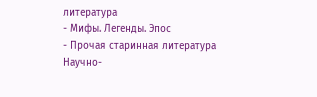литература
- Мифы. Легенды. Эпос
- Прочая старинная литература
Научно-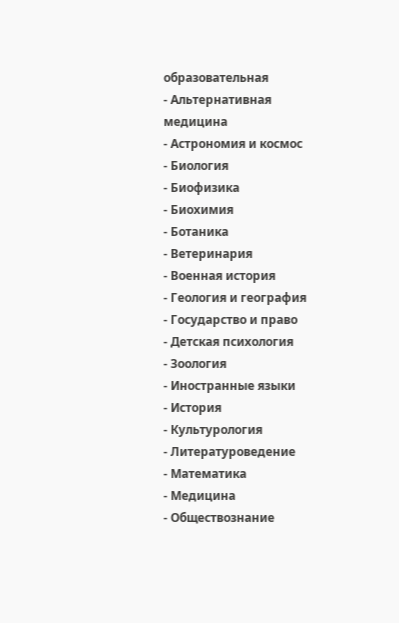образовательная
- Альтернативная медицина
- Астрономия и космос
- Биология
- Биофизика
- Биохимия
- Ботаника
- Ветеринария
- Военная история
- Геология и география
- Государство и право
- Детская психология
- Зоология
- Иностранные языки
- История
- Культурология
- Литературоведение
- Математика
- Медицина
- Обществознание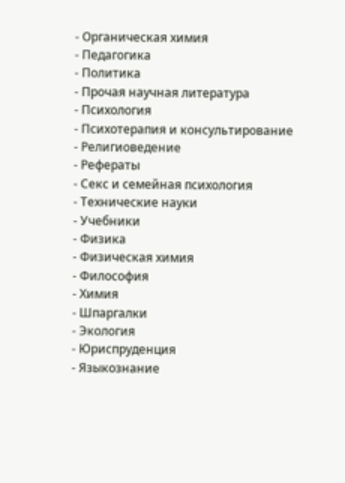- Органическая химия
- Педагогика
- Политика
- Прочая научная литература
- Психология
- Психотерапия и консультирование
- Религиоведение
- Рефераты
- Секс и семейная психология
- Технические науки
- Учебники
- Физика
- Физическая химия
- Философия
- Химия
- Шпаргалки
- Экология
- Юриспруденция
- Языкознание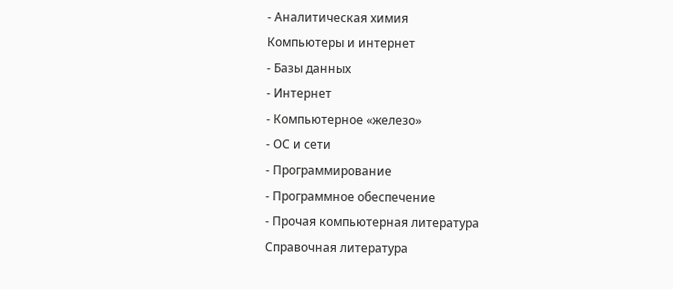- Аналитическая химия
Компьютеры и интернет
- Базы данных
- Интернет
- Компьютерное «железо»
- ОС и сети
- Программирование
- Программное обеспечение
- Прочая компьютерная литература
Справочная литература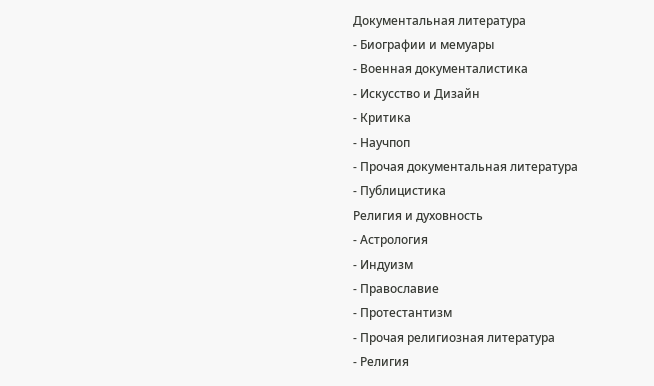Документальная литература
- Биографии и мемуары
- Военная документалистика
- Искусство и Дизайн
- Критика
- Научпоп
- Прочая документальная литература
- Публицистика
Религия и духовность
- Астрология
- Индуизм
- Православие
- Протестантизм
- Прочая религиозная литература
- Религия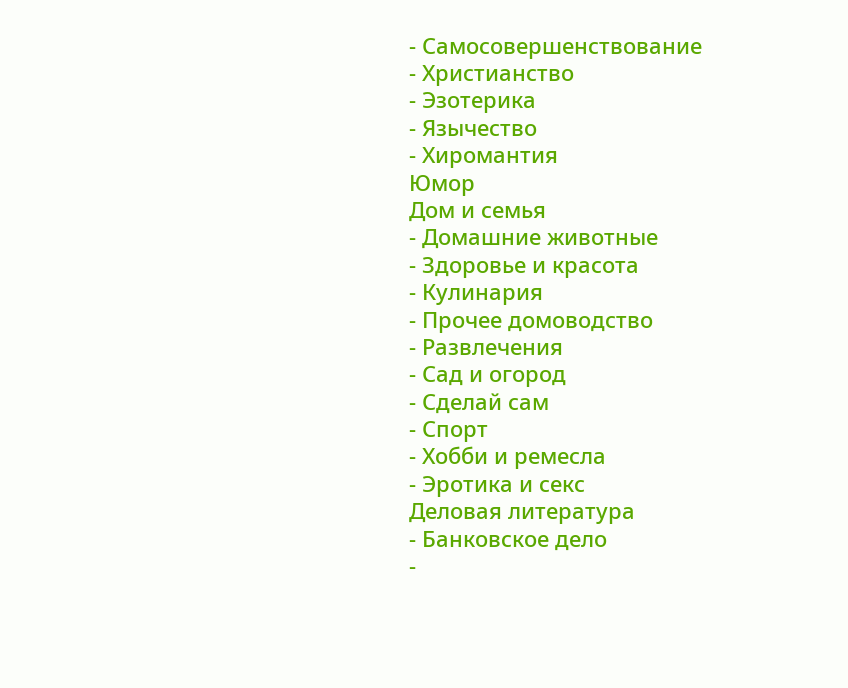- Самосовершенствование
- Христианство
- Эзотерика
- Язычество
- Хиромантия
Юмор
Дом и семья
- Домашние животные
- Здоровье и красота
- Кулинария
- Прочее домоводство
- Развлечения
- Сад и огород
- Сделай сам
- Спорт
- Хобби и ремесла
- Эротика и секс
Деловая литература
- Банковское дело
-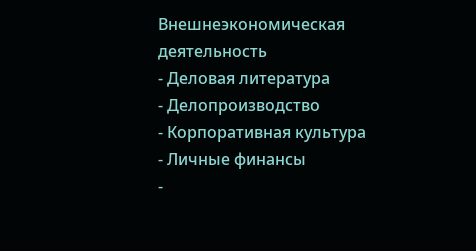Внешнеэкономическая деятельность
- Деловая литература
- Делопроизводство
- Корпоративная культура
- Личные финансы
-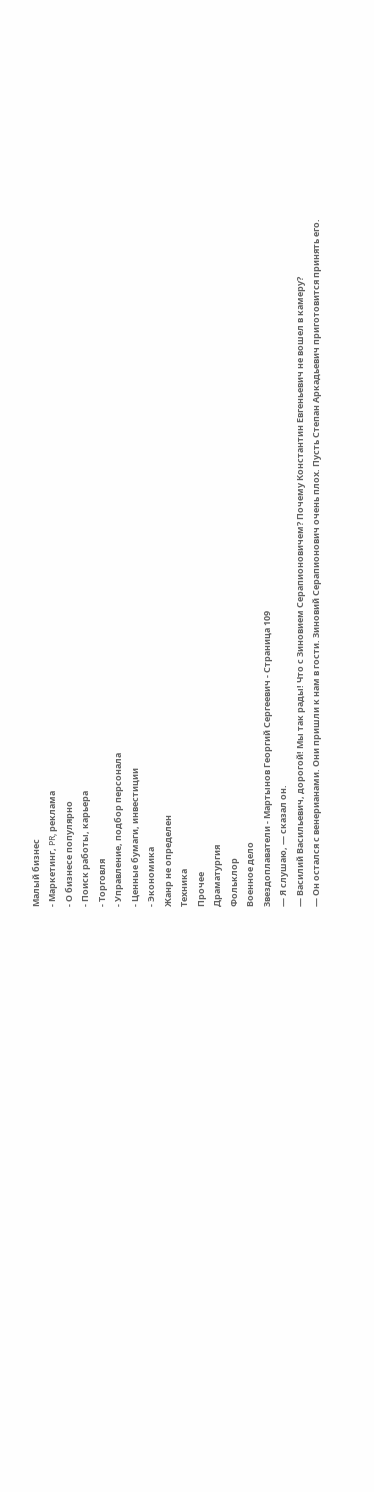Малый бизнес
- Маркетинг, PR, реклама
- О бизнесе популярно
- Поиск работы, карьера
- Торговля
- Управление, подбор персонала
- Ценные бумаги, инвестиции
- Экономика
Жанр не определен
Техника
Прочее
Драматургия
Фольклор
Военное дело
Звездоплаватели - Мартынов Георгий Сергеевич - Страница 109
— Я слушаю, — сказал он.
— Василий Васильевич, дорогой! Мы так рады! Что с Зиновием Серапионовичем? Почему Константин Евгеньевич не вошел в камеру?
— Он остался с венерианами. Они пришли к нам в гости. Зиновий Серапионович очень плох. Пусть Степан Аркадьевич приготовится принять его.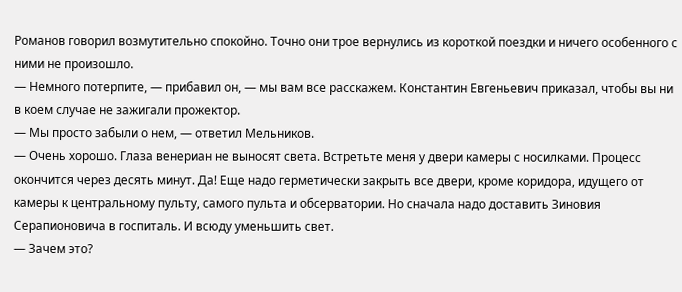Романов говорил возмутительно спокойно. Точно они трое вернулись из короткой поездки и ничего особенного с ними не произошло.
— Немного потерпите, — прибавил он, — мы вам все расскажем. Константин Евгеньевич приказал, чтобы вы ни в коем случае не зажигали прожектор.
— Мы просто забыли о нем, — ответил Мельников.
— Очень хорошо. Глаза венериан не выносят света. Встретьте меня у двери камеры с носилками. Процесс окончится через десять минут. Да! Еще надо герметически закрыть все двери, кроме коридора, идущего от камеры к центральному пульту, самого пульта и обсерватории. Но сначала надо доставить Зиновия Серапионовича в госпиталь. И всюду уменьшить свет.
— Зачем это?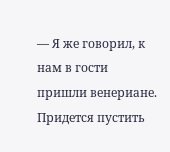— Я же говорил, к нам в гости пришли венериане. Придется пустить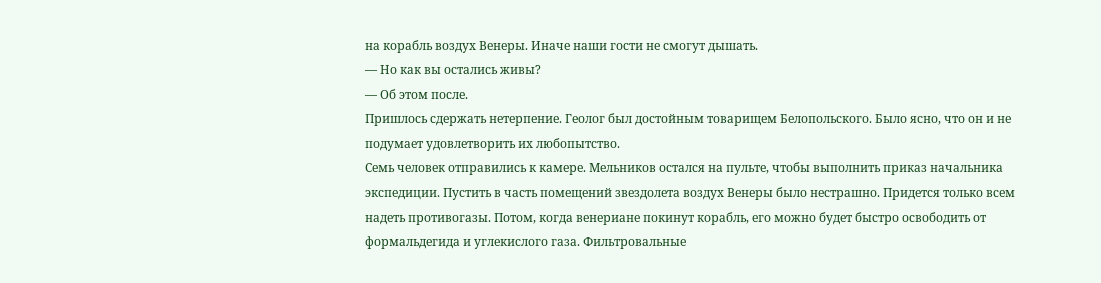на корабль воздух Венеры. Иначе наши гости не смогут дышать.
— Но как вы остались живы?
— Об этом после.
Пришлось сдержать нетерпение. Геолог был достойным товарищем Белопольского. Было ясно, что он и не подумает удовлетворить их любопытство.
Семь человек отправились к камере. Мельников остался на пульте, чтобы выполнить приказ начальника экспедиции. Пустить в часть помещений звездолета воздух Венеры было нестрашно. Придется только всем надеть противогазы. Потом, когда венериане покинут корабль, его можно будет быстро освободить от формальдегида и углекислого газа. Фильтровальные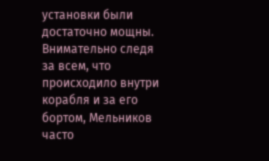установки были достаточно мощны.
Внимательно следя за всем, что происходило внутри корабля и за его бортом, Мельников часто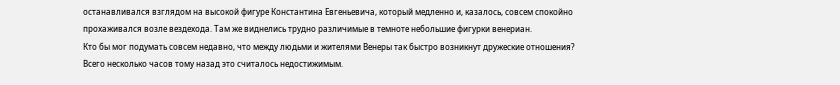останавливался взглядом на высокой фигуре Константина Евгеньевича, который медленно и, казалось, совсем спокойно прохаживался возле вездехода. Там же виднелись трудно различимые в темноте небольшие фигурки венериан.
Кто бы мог подумать совсем недавно, что между людьми и жителями Венеры так быстро возникнут дружеские отношения? Всего несколько часов тому назад это считалось недостижимым.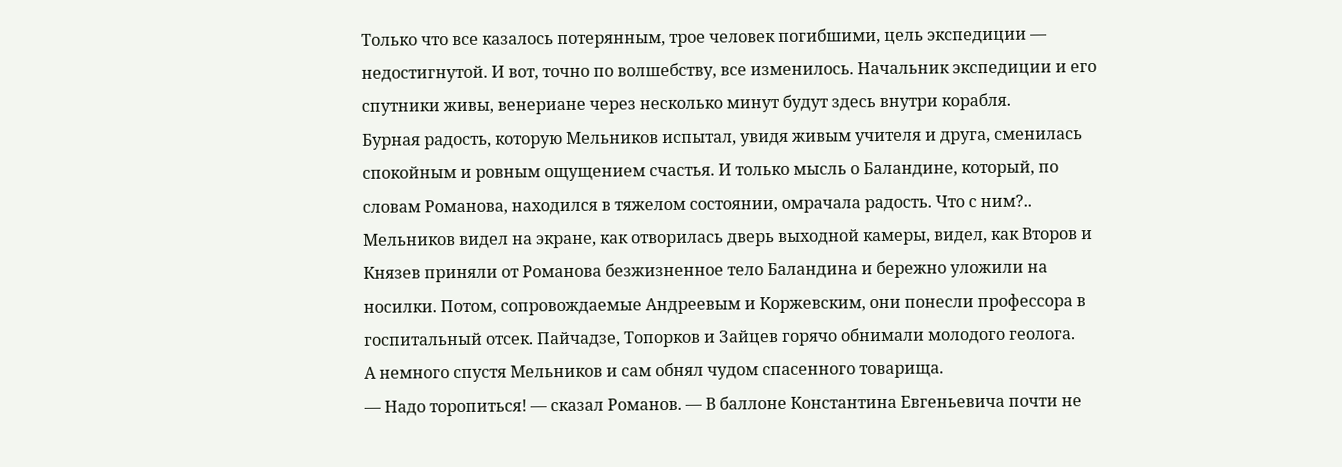Только что все казалось потерянным, трое человек погибшими, цель экспедиции — недостигнутой. И вот, точно по волшебству, все изменилось. Начальник экспедиции и его спутники живы, венериане через несколько минут будут здесь внутри корабля.
Бурная радость, которую Мельников испытал, увидя живым учителя и друга, сменилась спокойным и ровным ощущением счастья. И только мысль о Баландине, который, по словам Романова, находился в тяжелом состоянии, омрачала радость. Что с ним?..
Мельников видел на экране, как отворилась дверь выходной камеры, видел, как Второв и Князев приняли от Романова безжизненное тело Баландина и бережно уложили на носилки. Потом, сопровождаемые Андреевым и Коржевским, они понесли профессора в госпитальный отсек. Пайчадзе, Топорков и Зайцев горячо обнимали молодого геолога.
А немного спустя Мельников и сам обнял чудом спасенного товарища.
— Надо торопиться! — сказал Романов. — В баллоне Константина Евгеньевича почти не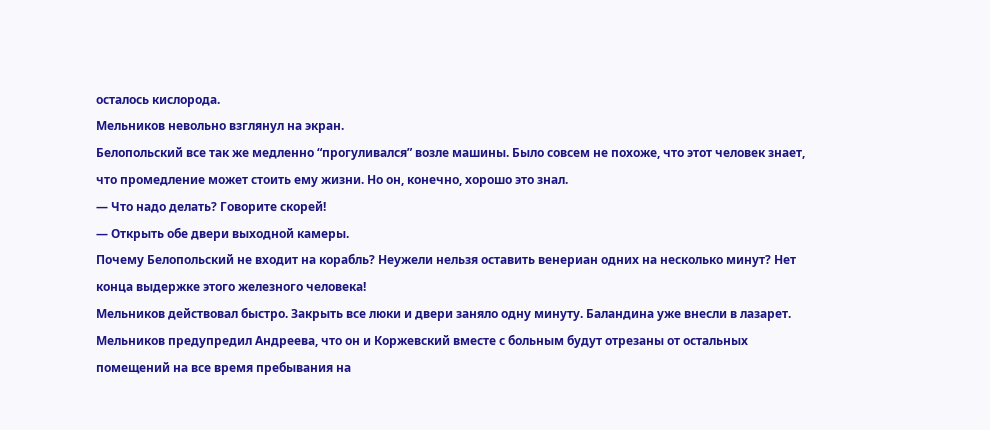осталось кислорода.
Мельников невольно взглянул на экран.
Белопольский все так же медленно “прогуливался” возле машины. Было совсем не похоже, что этот человек знает, что промедление может стоить ему жизни. Но он, конечно, хорошо это знал.
— Что надо делать? Говорите скорей!
— Открыть обе двери выходной камеры.
Почему Белопольский не входит на корабль? Неужели нельзя оставить венериан одних на несколько минут? Нет конца выдержке этого железного человека!
Мельников действовал быстро. Закрыть все люки и двери заняло одну минуту. Баландина уже внесли в лазарет. Мельников предупредил Андреева, что он и Коржевский вместе с больным будут отрезаны от остальных помещений на все время пребывания на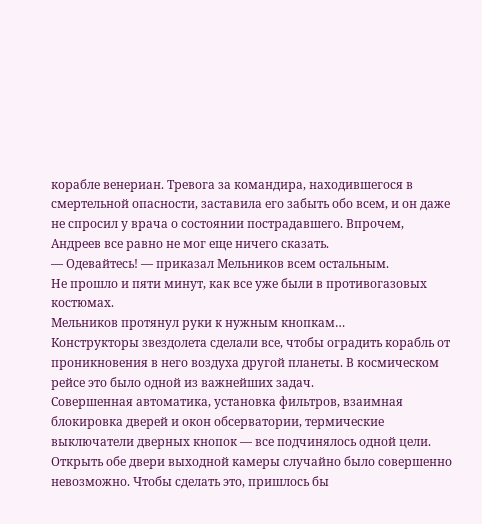корабле венериан. Тревога за командира, находившегося в смертельной опасности, заставила его забыть обо всем, и он даже не спросил у врача о состоянии пострадавшего. Впрочем, Андреев все равно не мог еще ничего сказать.
— Одевайтесь! — приказал Мельников всем остальным.
Не прошло и пяти минут, как все уже были в противогазовых костюмах.
Мельников протянул руки к нужным кнопкам…
Конструкторы звездолета сделали все, чтобы оградить корабль от проникновения в него воздуха другой планеты. В космическом рейсе это было одной из важнейших задач.
Совершенная автоматика, установка фильтров, взаимная блокировка дверей и окон обсерватории, термические выключатели дверных кнопок — все подчинялось одной цели. Открыть обе двери выходной камеры случайно было совершенно невозможно. Чтобы сделать это, пришлось бы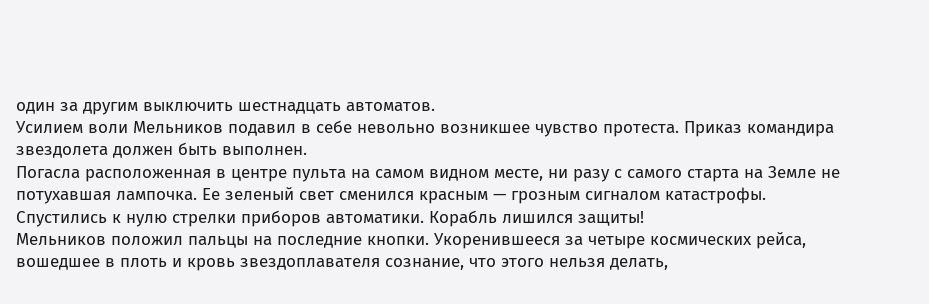один за другим выключить шестнадцать автоматов.
Усилием воли Мельников подавил в себе невольно возникшее чувство протеста. Приказ командира звездолета должен быть выполнен.
Погасла расположенная в центре пульта на самом видном месте, ни разу с самого старта на Земле не потухавшая лампочка. Ее зеленый свет сменился красным — грозным сигналом катастрофы. Спустились к нулю стрелки приборов автоматики. Корабль лишился защиты!
Мельников положил пальцы на последние кнопки. Укоренившееся за четыре космических рейса, вошедшее в плоть и кровь звездоплавателя сознание, что этого нельзя делать,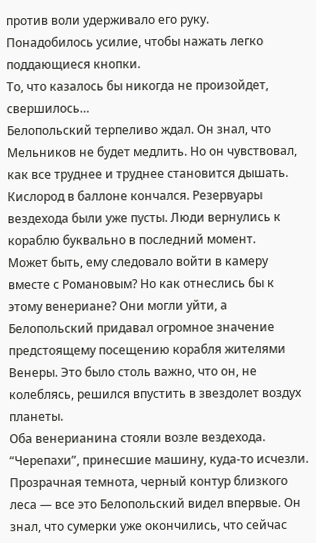против воли удерживало его руку.
Понадобилось усилие, чтобы нажать легко поддающиеся кнопки.
То, что казалось бы никогда не произойдет, свершилось…
Белопольский терпеливо ждал. Он знал, что Мельников не будет медлить. Но он чувствовал, как все труднее и труднее становится дышать. Кислород в баллоне кончался. Резервуары вездехода были уже пусты. Люди вернулись к кораблю буквально в последний момент.
Может быть, ему следовало войти в камеру вместе с Романовым? Но как отнеслись бы к этому венериане? Они могли уйти, а Белопольский придавал огромное значение предстоящему посещению корабля жителями Венеры. Это было столь важно, что он, не колеблясь, решился впустить в звездолет воздух планеты.
Оба венерианина стояли возле вездехода. “Черепахи”, принесшие машину, куда-то исчезли. Прозрачная темнота, черный контур близкого леса — все это Белопольский видел впервые. Он знал, что сумерки уже окончились, что сейчас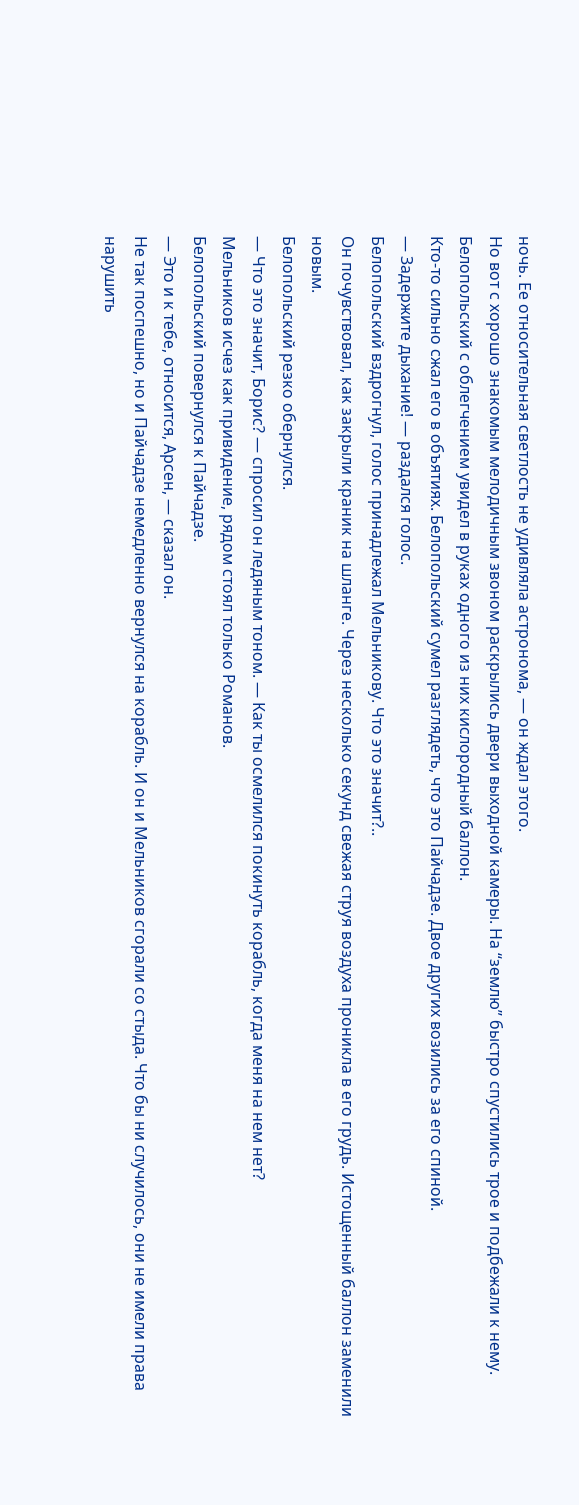ночь. Ее относительная светлость не удивляла астронома, — он ждал этого.
Но вот с хорошо знакомым мелодичным звоном раскрылись двери выходной камеры. На “землю” быстро спустились трое и подбежали к нему.
Белопольский с облегчением увидел в руках одного из них кислородный баллон.
Кто-то сильно сжал его в объятиях. Белопольский сумел разглядеть, что это Пайчадзе. Двое других возились за его спиной.
— Задержите дыхание! — раздался голос.
Белопольский вздрогнул, голос принадлежал Мельникову. Что это значит?..
Он почувствовал, как закрыли краник на шланге. Через несколько секунд свежая струя воздуха проникла в его грудь. Истощенный баллон заменили новым.
Белопольский резко обернулся.
— Что это значит, Борис? — спросил он ледяным тоном. — Как ты осмелился покинуть корабль, когда меня на нем нет?
Мельников исчез как привидение, рядом стоял только Романов.
Белопольский повернулся к Пайчадзе.
— Это и к тебе, относится, Арсен, — сказал он.
Не так поспешно, но и Пайчадзе немедленно вернулся на корабль. И он и Мельников сгорали со стыда. Что бы ни случилось, они не имели права нарушить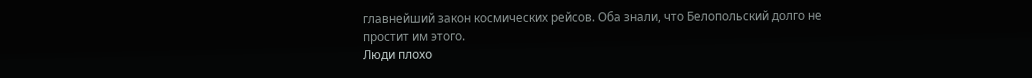главнейший закон космических рейсов. Оба знали, что Белопольский долго не простит им этого.
Люди плохо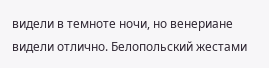видели в темноте ночи, но венериане видели отлично. Белопольский жестами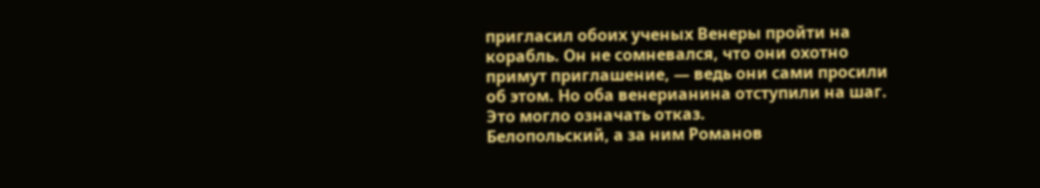пригласил обоих ученых Венеры пройти на корабль. Он не сомневался, что они охотно примут приглашение, — ведь они сами просили об этом. Но оба венерианина отступили на шаг. Это могло означать отказ.
Белопольский, а за ним Романов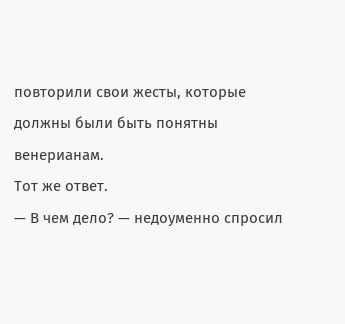повторили свои жесты, которые должны были быть понятны венерианам.
Тот же ответ.
— В чем дело? — недоуменно спросил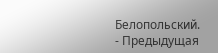Белопольский.
- Предыдущая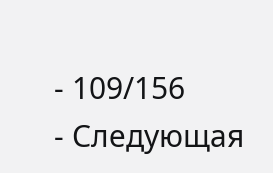- 109/156
- Следующая